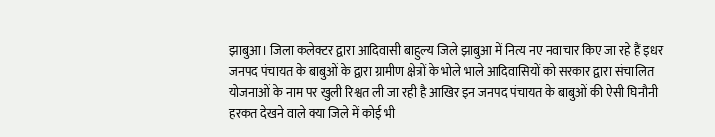झाबुआ। जिला कलेक्टर द्वारा आदिवासी बाहुल्य जिले झाबुआ में नित्य नए नवाचार किए जा रहे हैं इधर जनपद पंचायत के बाबुओं के द्वारा ग्रामीण क्षेत्रों के भोले भाले आदिवासियों को सरकार द्वारा संचालित योजनाओं के नाम पर खुली रिश्वत ली जा रही है आखिर इन जनपद पंचायत के बाबुओं की ऐसी घिनौनी हरकत देखने वाले क्या जिले में कोई भी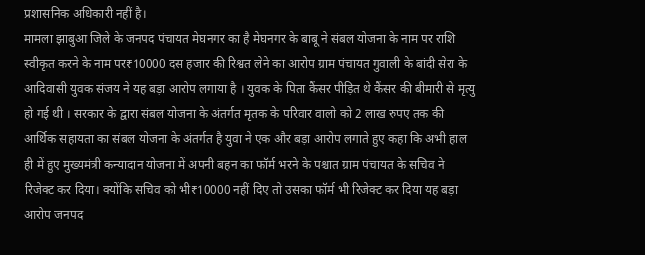प्रशासनिक अधिकारी नहीं है।
मामला झाबुआ जिले के जनपद पंचायत मेघनगर का है मेघनगर के बाबू ने संबल योजना के नाम पर राशि स्वीकृत करने के नाम पर₹10000 दस हजार की रिश्वत लेने का आरोप ग्राम पंचायत गुवाली के बांदी सेरा के आदिवासी युवक संजय ने यह बड़ा आरोप लगाया है । युवक के पिता कैंसर पीड़ित थे कैंसर की बीमारी से मृत्यु हो गई थी । सरकार के द्वारा संबल योजना के अंतर्गत मृतक के परिवार वालो को 2 लाख रुपए तक की आर्थिक सहायता का संबल योजना के अंतर्गत है युवा ने एक और बड़ा आरोप लगाते हुए कहा कि अभी हाल ही में हुए मुख्यमंत्री कन्यादान योजना में अपनी बहन का फॉर्म भरने के पश्चात ग्राम पंचायत के सचिव ने रिजेक्ट कर दिया। क्योंकि सचिव को भी₹10000 नहीं दिए तो उसका फॉर्म भी रिजेक्ट कर दिया यह बड़ा आरोप जनपद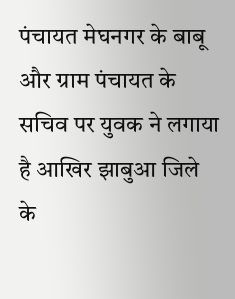पंचायत मेघनगर के बाबू और ग्राम पंचायत के सचिव पर युवक ने लगाया है आखिर झाबुआ जिले के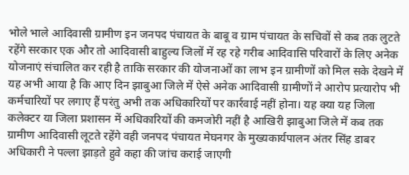भोले भाले आदिवासी ग्रामीण इन जनपद पंचायत के बाबू व ग्राम पंचायत के सचिवों से कब तक लुटते रहेंगे सरकार एक और तो आदिवासी बाहुल्य जिलों में रह रहे गरीब आदिवासि परिवारों के लिए अनेक योजनाएं संचालित कर रही है ताकि सरकार की योजनाओं का लाभ इन ग्रामीणों को मिल सके देखने में यह अभी आया है कि आए दिन झाबुआ जिले में ऐसे अनेक आदिवासी ग्रामीणों ने आरोप प्रत्यारोप भी कर्मचारियों पर लगाए हैं परंतु अभी तक अधिकारियों पर कार्रवाई नहीं होना। यह क्या यह जिला कलेक्टर या जिला प्रशासन में अधिकारियों की कमजोरी नहीं है आखिरी झाबुआ जिले में कब तक ग्रामीण आदिवासी लूटते रहेंगे वही जनपद पंचायत मेघनगर के मुख्यकार्यपालन अंतर सिंह डाबर अधिकारी ने पल्ला झाड़ते हुवे कहा की जांच कराई जाएगी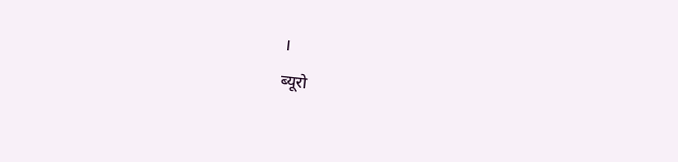।
ब्यूरो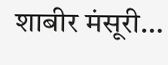शाबीर मंसूरी…